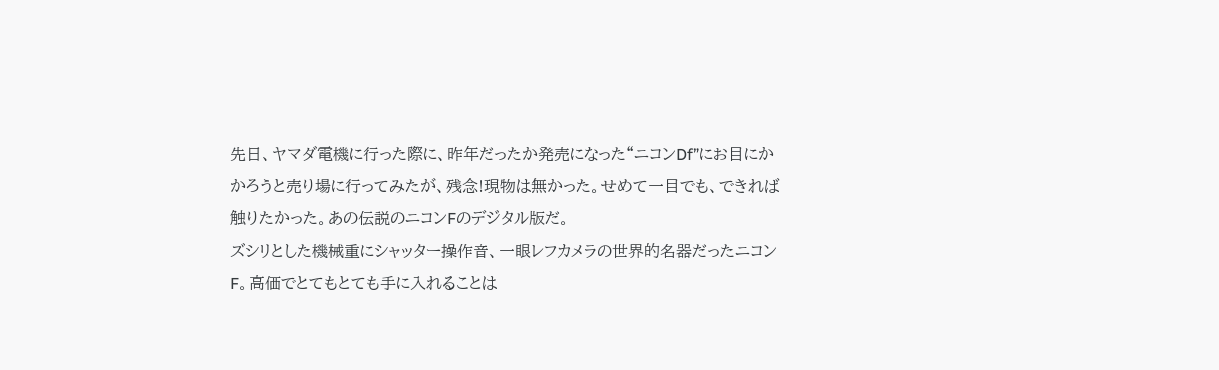先日、ヤマダ電機に行った際に、昨年だったか発売になった“ニコンDf”にお目にかかろうと売り場に行ってみたが、残念!現物は無かった。せめて一目でも、できれば触りたかった。あの伝説のニコンFのデジタル版だ。
ズシリとした機械重にシャッター操作音、一眼レフカメラの世界的名器だったニコンF。高価でとてもとても手に入れることは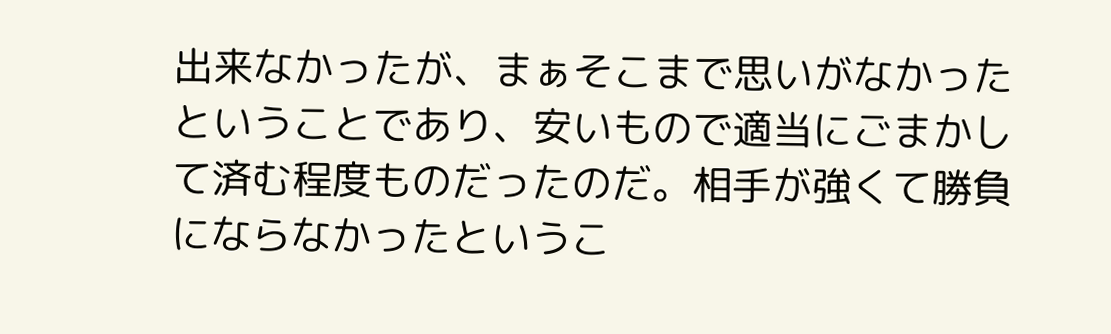出来なかったが、まぁそこまで思いがなかったということであり、安いもので適当にごまかして済む程度ものだったのだ。相手が強くて勝負にならなかったというこ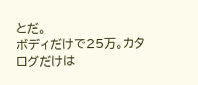とだ。
ボディだけで25万。カタログだけは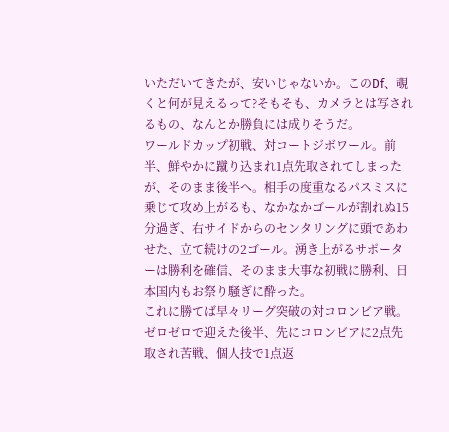いただいてきたが、安いじゃないか。このDf、覗くと何が見えるって?そもそも、カメラとは写されるもの、なんとか勝負には成りそうだ。
ワールドカップ初戦、対コートジボワール。前半、鮮やかに蹴り込まれ1点先取されてしまったが、そのまま後半へ。相手の度重なるパスミスに乗じて攻め上がるも、なかなかゴールが割れぬ15分過ぎ、右サイドからのセンタリングに頭であわせた、立て続けの2ゴール。湧き上がるサポーターは勝利を確信、そのまま大事な初戦に勝利、日本国内もお祭り騒ぎに酔った。
これに勝てば早々リーグ突破の対コロンビア戦。ゼロゼロで迎えた後半、先にコロンビアに2点先取され苦戦、個人技で1点返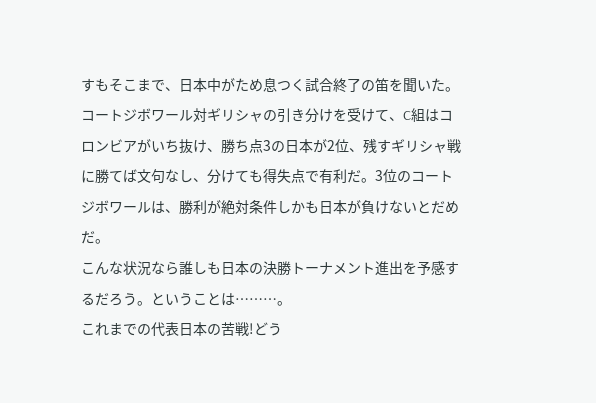すもそこまで、日本中がため息つく試合終了の笛を聞いた。
コートジボワール対ギリシャの引き分けを受けて、C組はコロンビアがいち抜け、勝ち点3の日本が2位、残すギリシャ戦に勝てば文句なし、分けても得失点で有利だ。3位のコートジボワールは、勝利が絶対条件しかも日本が負けないとだめだ。
こんな状況なら誰しも日本の決勝トーナメント進出を予感するだろう。ということは………。
これまでの代表日本の苦戦!どう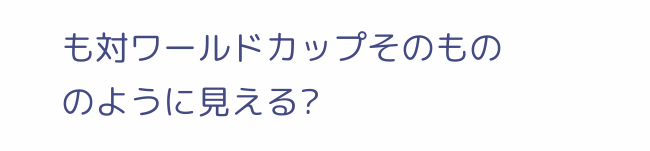も対ワールドカップそのもののように見える?